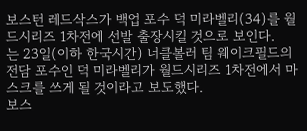보스턴 레드삭스가 백업 포수 덕 미라벨리(34)를 월드시리즈 1차전에 선발 출장시킬 것으로 보인다.
는 23일(이하 한국시간) 너클볼러 팀 웨이크필드의 전담 포수인 덕 미라벨리가 월드시리즈 1차전에서 마스크를 쓰게 될 것이라고 보도했다.
보스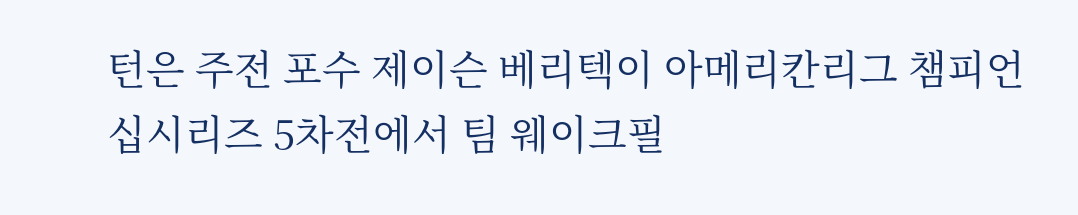턴은 주전 포수 제이슨 베리텍이 아메리칸리그 챔피언십시리즈 5차전에서 팀 웨이크필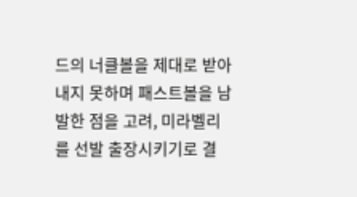드의 너클볼을 제대로 받아내지 못하며 패스트볼을 남발한 점을 고려, 미라벨리를 선발 출장시키기로 결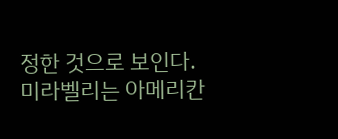정한 것으로 보인다.
미라벨리는 아메리칸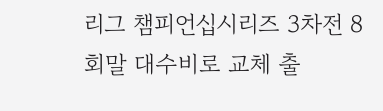리그 챔피언십시리즈 3차전 8회말 대수비로 교체 출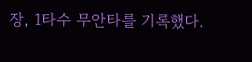장, 1타수 무안타를 기록했다.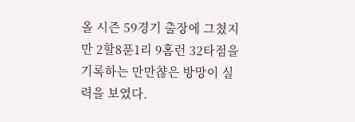올 시즌 59경기 출장에 그쳤지만 2할8푼1리 9홈런 32타점을 기록하는 만만챦은 방망이 실력을 보였다.